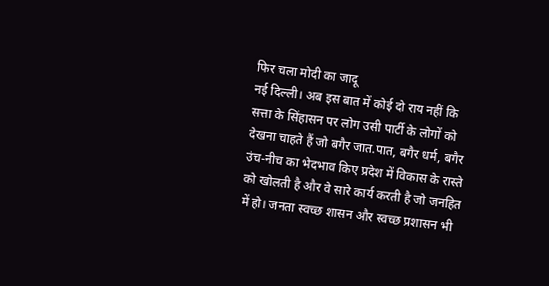फिर चला मोदी का जादू
नई दिल्ली। अब इस बात में कोई दो राय नहीं कि सत्ता के सिंहासन पर लोग उसी पार्टी के लोगों को देखना चाहते हैं जो बगैर जात.पात, बगैर धर्म, बगैर उंच-नीच का भेदभाव किए प्रदेश में विकास के रास्ते को खोलती है और वे सारे कार्य करती है जो जनहित में हो। जनता स्वच्छ शासन और स्वच्छ प्रशासन भी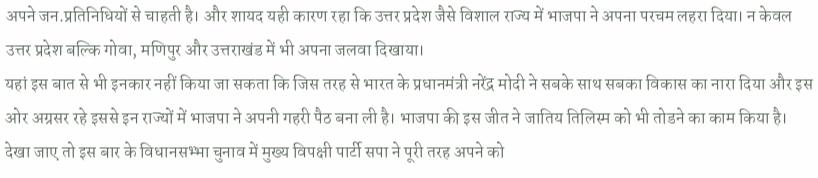अपने जन.प्रतिनिधियों से चाहती है। और शायद यही कारण रहा कि उत्तर प्रदेश जैसे विशाल राज्य में भाजपा ने अपना परचम लहरा दिया। न केवल उत्तर प्रदेश बल्कि गोवा, मणिपुर और उत्तराखंड में भी अपना जलवा दिखाया।
यहां इस बात से भी इनकार नहीं किया जा सकता कि जिस तरह से भारत के प्रधानमंत्री नरेंद्र मोदी ने सबके साथ सबका विकास का नारा दिया और इस ओर अग्रसर रहे इससे इन राज्यों में भाजपा ने अपनी गहरी पैठ बना ली है। भाजपा की इस जीत ने जातिय तिलिस्म को भी तोडने का काम किया है। देखा जाए तो इस बार के विधानसभ्भा चुनाव में मुख्य विपक्षी पार्टी सपा ने पूरी तरह अपने को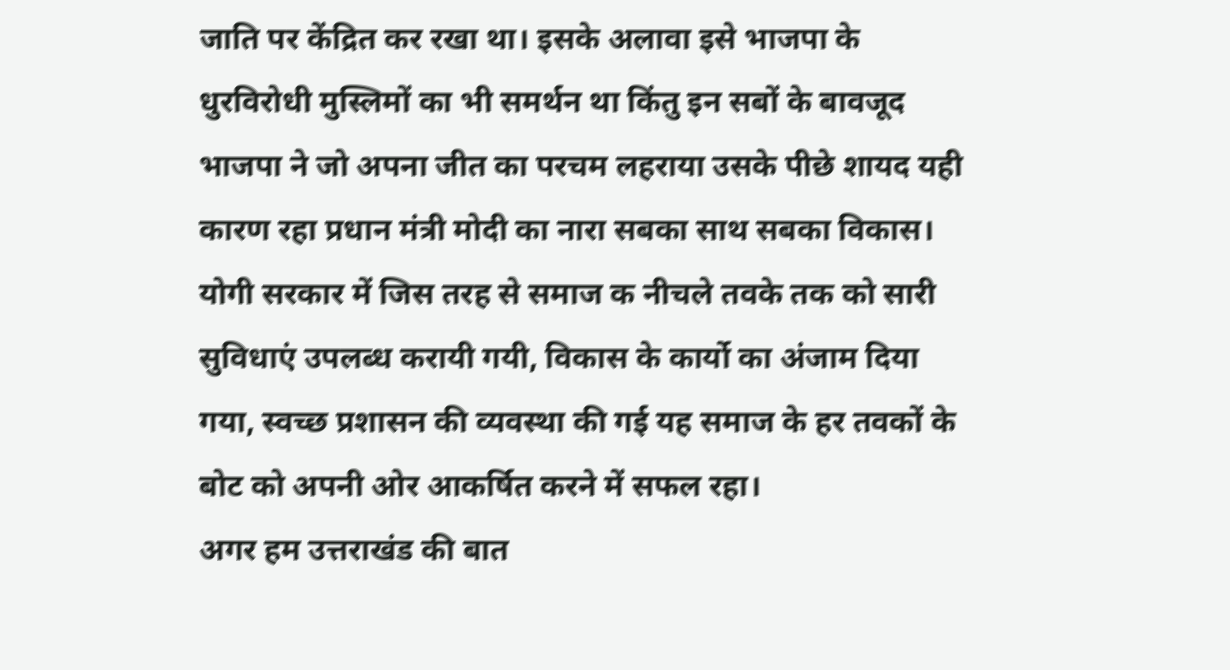जाति पर केंद्रित कर रखा था। इसके अलावा इसे भाजपा के धुरविरोधी मुस्लिमों का भी समर्थन था किंतु इन सबों के बावजूद भाजपा ने जो अपना जीत का परचम लहराया उसके पीछे शायद यही कारण रहा प्रधान मंत्री मोदी का नारा सबका साथ सबका विकास। योगी सरकार में जिस तरह से समाज क नीचले तवके तक को सारी सुविधाएं उपलब्ध करायी गयी, विकास के कार्यो का अंजाम दिया गया, स्वच्छ प्रशासन की व्यवस्था की गई यह समाज के हर तवकों के बोट को अपनी ओर आकर्षित करने में सफल रहा।
अगर हम उत्तराखंड की बात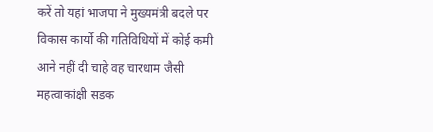करें तो यहां भाजपा ने मुख्यमंत्री बदले पर विकास कार्यो की गतिविधियों में कोई कमी आने नहीं दी चाहे वह चारधाम जैसी महत्वाकांक्षी सडक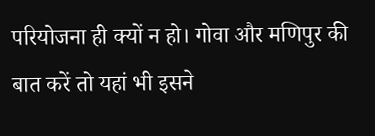परियोजना ही क्यों न हो। गोवा और मणिपुर की बात करें तो यहां भी इसने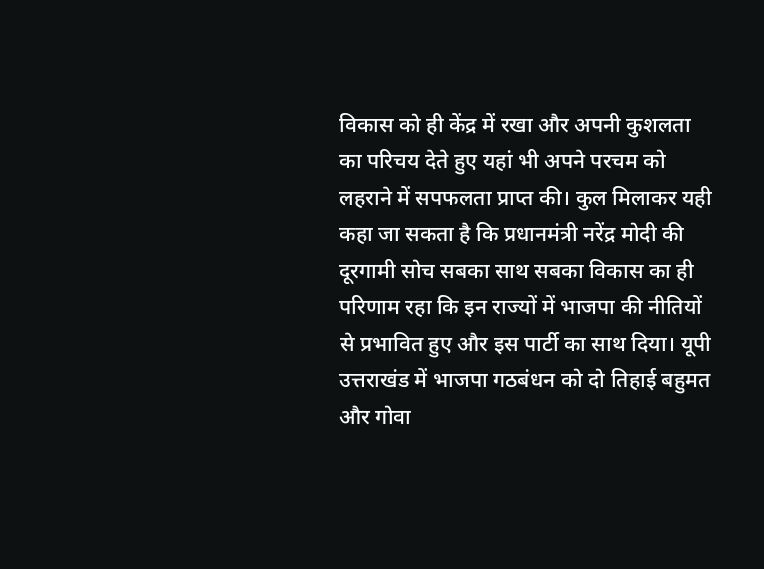विकास को ही केंद्र में रखा और अपनी कुशलता का परिचय देते हुए यहां भी अपने परचम को लहराने में सपफलता प्राप्त की। कुल मिलाकर यही कहा जा सकता है कि प्रधानमंत्री नरेंद्र मोदी की दूरगामी सोच सबका साथ सबका विकास का ही परिणाम रहा कि इन राज्यों में भाजपा की नीतियों से प्रभावित हुए और इस पार्टी का साथ दिया। यूपी उत्तराखंड में भाजपा गठबंधन को दो तिहाई बहुमत और गोवा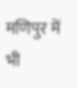मणिपुर में भी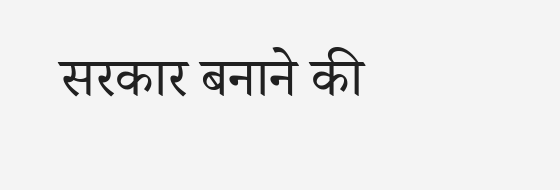सरकार बनाने की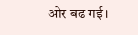ओर बढ गई।